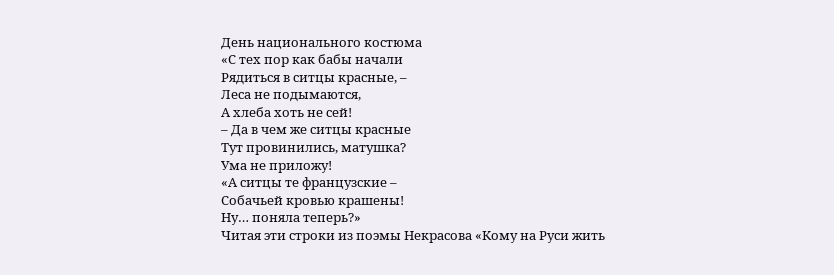День национального костюма
«С тех пор как бабы начали
Рядиться в ситцы красные, –
Леса не подымаются,
А хлеба хоть не сей!
– Да в чем же ситцы красные
Тут провинились, матушка?
Ума не приложу!
«А ситцы те французские –
Собачьей кровью крашены!
Ну… поняла теперь?»
Читая эти строки из поэмы Некрасова «Кому на Руси жить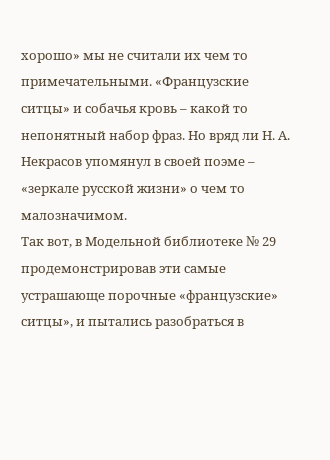хорошо» мы не считали их чем то примечательными. «Французские ситцы» и собачья кровь – какой то непонятный набор фраз. Но вряд ли Н. А. Некрасов упомянул в своей поэме – «зеркале русской жизни» о чем то малозначимом.
Так вот, в Модельной библиотеке № 29 продемонстрировав эти самые устрашающе порочные «французские» ситцы», и пытались разобраться в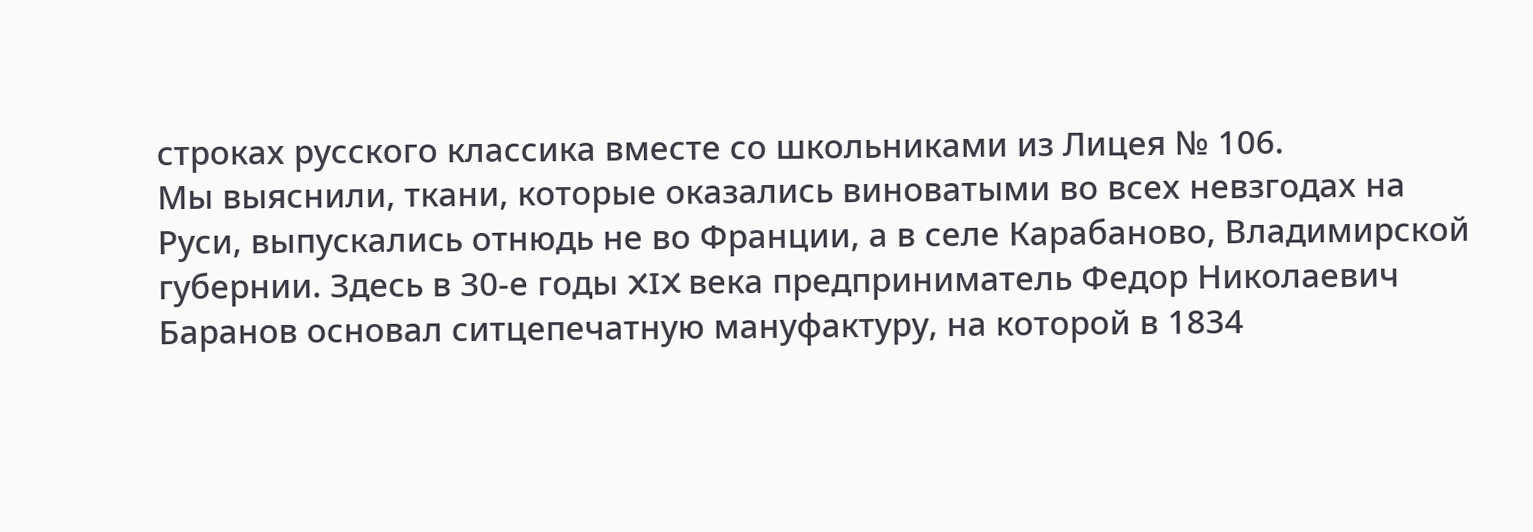строках русского классика вместе со школьниками из Лицея № 106.
Мы выяснили, ткани, которые оказались виноватыми во всех невзгодах на Руси, выпускались отнюдь не во Франции, а в селе Карабаново, Владимирской губернии. Здесь в 30-е годы XIX века предприниматель Федор Николаевич Баранов основал ситцепечатную мануфактуру, на которой в 1834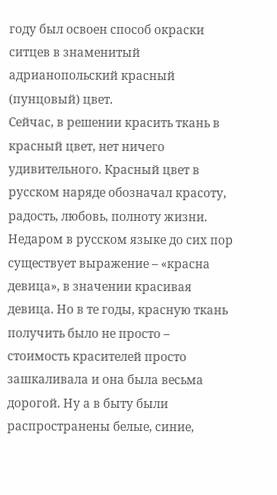году был освоен способ окраски ситцев в знаменитый адрианопольский красный (пунцовый) цвет.
Сейчас, в решении красить ткань в красный цвет, нет ничего удивительного. Красный цвет в русском наряде обозначал красоту, радость, любовь, полноту жизни. Недаром в русском языке до сих пор существует выражение – «красна девица», в значении красивая девица. Но в те годы, красную ткань получить было не просто – стоимость красителей просто зашкаливала и она была весьма дорогой. Ну а в быту были распространены белые, синие,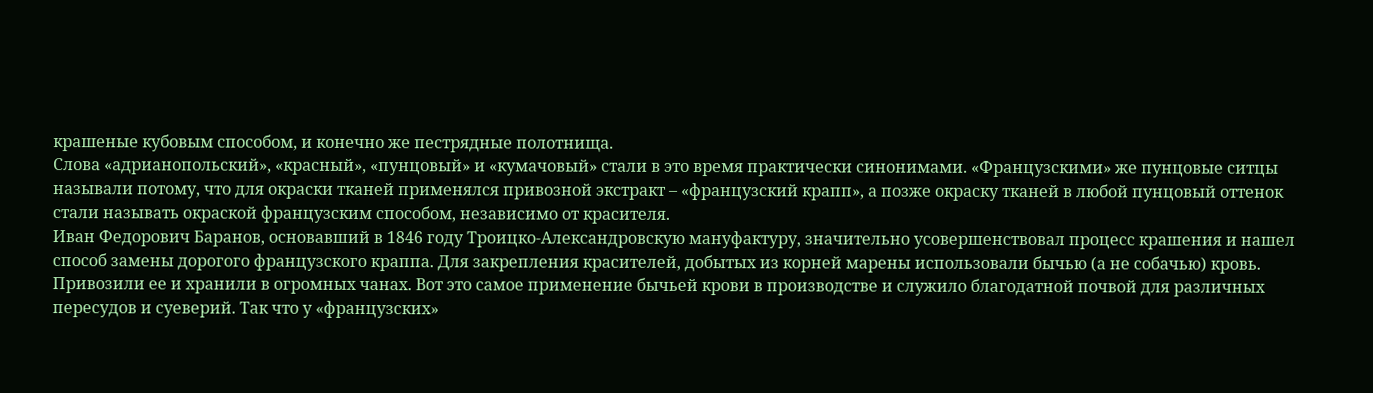крашеные кубовым способом, и конечно же пестрядные полотнища.
Слова «адрианопольский», «красный», «пунцовый» и «кумачовый» стали в это время практически синонимами. «Французскими» же пунцовые ситцы называли потому, что для окраски тканей применялся привозной экстракт – «французский крапп», а позже окраску тканей в любой пунцовый оттенок стали называть окраской французским способом, независимо от красителя.
Иван Федорович Баранов, основавший в 1846 году Троицко-Александровскую мануфактуру, значительно усовершенствовал процесс крашения и нашел способ замены дорогого французского краппа. Для закрепления красителей, добытых из корней марены использовали бычью (а не собачью) кровь. Привозили ее и хранили в огромных чанах. Вот это самое применение бычьей крови в производстве и служило благодатной почвой для различных пересудов и суеверий. Так что у «французских»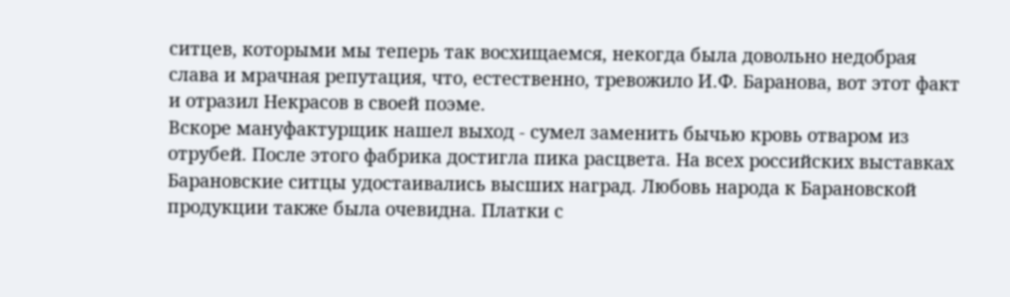ситцев, которыми мы теперь так восхищаемся, некогда была довольно недобрая слава и мрачная репутация, что, естественно, тревожило И.Ф. Баранова, вот этот факт и отразил Некрасов в своей поэме.
Вскоре мануфактурщик нашел выход - сумел заменить бычью кровь отваром из отрубей. После этого фабрика достигла пика расцвета. На всех российских выставках Барановские ситцы удостаивались высших наград. Любовь народа к Барановской продукции также была очевидна. Платки с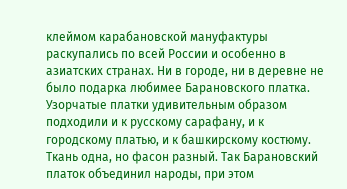клеймом карабановской мануфактуры раскупались по всей России и особенно в азиатских странах. Ни в городе, ни в деревне не было подарка любимее Барановского платка. Узорчатые платки удивительным образом подходили и к русскому сарафану, и к городскому платью, и к башкирскому костюму. Ткань одна, но фасон разный. Так Барановский платок объединил народы, при этом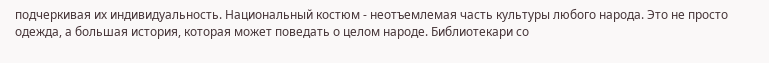подчеркивая их индивидуальность. Национальный костюм - неотъемлемая часть культуры любого народа. Это не просто одежда, а большая история, которая может поведать о целом народе. Библиотекари со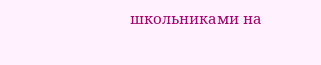школьниками на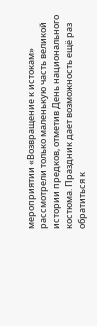мероприятии «Возвращение к истокам» рассмотрели только маленькую часть великой истории предков, отметив День национального костюма. Праздник дает возможность ещё раз обратиться к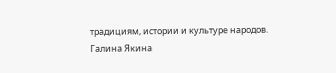традициям, истории и культуре народов.
Галина Якина